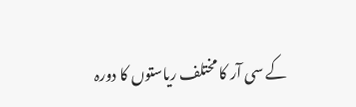کے سی آر کا مختلف ریاستوں کا دورہ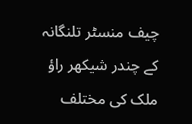چیف منسٹر تلنگانہ کے چندر شیکھر راؤ ملک کی مختلف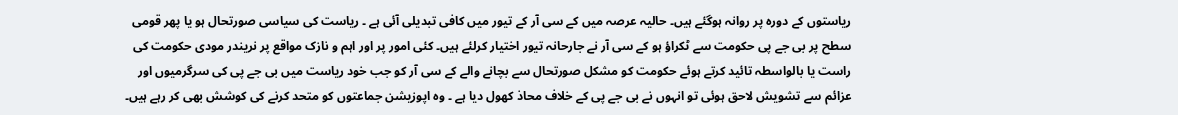ریاستوں کے دورہ پر روانہ ہوگئے ہیں۔ حالیہ عرصہ میں کے سی آر کے تیور میں کافی تبدیلی آئی ہے ۔ ریاست کی سیاسی صورتحال ہو یا پھر قومی سطح پر بی جے پی حکومت سے ٹکراؤ ہو کے سی آر نے جارحانہ تیور اختیار کرلئے ہیں۔ کئی امور پر اور اہم و نازک مواقع پر نریندر مودی حکومت کی راست یا بالواسطہ تائید کرتے ہوئے حکومت کو مشکل صورتحال سے بچانے والے کے سی آر کو جب خود ریاست میں بی جے پی کی سرگرمیوں اور عزائم سے تشویش لاحق ہوئی تو انہوں نے بی جے پی کے خلاف محاذ کھول دیا ہے ۔ وہ اپوزیشن جماعتوں کو متحد کرنے کی کوشش بھی کر رہے ہیں۔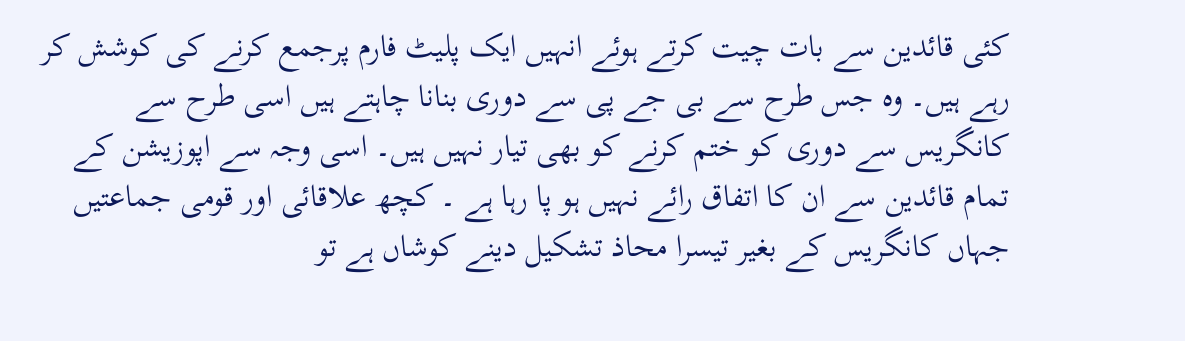کئی قائدین سے بات چیت کرتے ہوئے انہیں ایک پلیٹ فارم پرجمع کرنے کی کوشش کر رہے ہیں۔ وہ جس طرح سے بی جے پی سے دوری بنانا چاہتے ہیں اسی طرح سے کانگریس سے دوری کو ختم کرنے کو بھی تیار نہیں ہیں۔ اسی وجہ سے اپوزیشن کے تمام قائدین سے ان کا اتفاق رائے نہیں ہو پا رہا ہے ۔ کچھ علاقائی اور قومی جماعتیں جہاں کانگریس کے بغیر تیسرا محاذ تشکیل دینے کوشاں ہے تو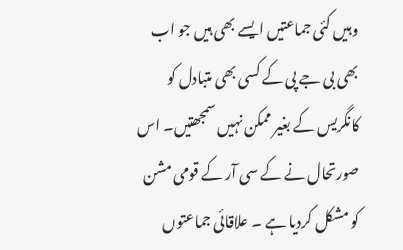وہیں کئی جماعتیں ایسے بھی ہیں جو اب بھی بی جے پی کے کسی بھی متبادل کو کانگریس کے بغیر ممکن نہیں سمجھتیں۔ اس صورتحال نے کے سی آر کے قومی مشن کو مشکل کردیا ہے ۔ علاقائی جماعتوں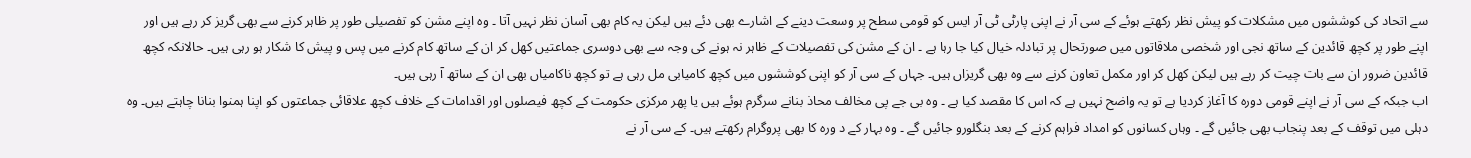سے اتحاد کی کوششوں میں مشکلات کو پیش نظر رکھتے ہوئے کے سی آر نے اپنی پارٹی ٹی آر ایس کو قومی سطح پر وسعت دینے کے اشارے بھی دئے ہیں لیکن یہ کام بھی آسان نظر نہیں آتا ۔ وہ اپنے مشن کو تفصیلی طور پر ظاہر کرنے سے بھی گریز کر رہے ہیں اور اپنے طور پر کچھ قائدین کے ساتھ نجی اور شخصی ملاقاتوں میں صورتحال پر تبادلہ خیال کیا جا رہا ہے ۔ ان کے مشن کی تفصیلات کے ظاہر نہ ہونے کی وجہ سے بھی دوسری جماعتیں کھل کر ان کے ساتھ کام کرنے میں پس و پیش کا شکار ہو رہی ہیں۔ حالانکہ کچھ قائدین ضرور ان سے بات چیت کر رہے ہیں لیکن کھل کر اور مکمل تعاون کرنے سے وہ بھی گریزاں ہیں۔ جہاں کے سی آر کو اپنی کوششوں میں کچھ کامیابی مل رہی ہے تو کچھ ناکامیاں بھی ان کے ساتھ آ رہی ہیں۔
اب جبکہ کے سی آر نے اپنے قومی دورہ کا آغاز کردیا ہے تو یہ واضح نہیں ہے کہ اس کا مقصد کیا ہے ۔ وہ بی جے پی مخالف محاذ بنانے سرگرم ہوئے ہیں یا پھر مرکزی حکومت کے کچھ فیصلوں اور اقدامات کے خلاف کچھ علاقائی جماعتوں کو اپنا ہمنوا بنانا چاہتے ہیں۔ وہ دہلی میں توقف کے بعد پنجاب بھی جائیں گے ۔ وہاں کسانوں کو امداد فراہم کرنے کے بعد بنگلورو جائیں گے ۔ وہ بہار کے د ورہ کا بھی پروگرام رکھتے ہیں۔ کے سی آر نے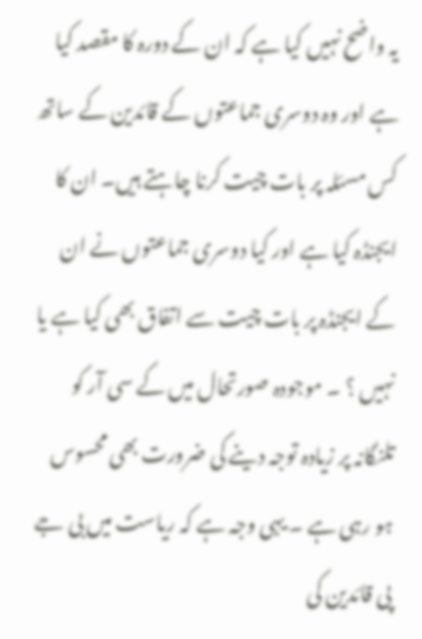یہ واضح نہیں کیا ہے کہ ان کے دورہ کا مقصد کیا ہے اور وہ دوسری جماعتوں کے قائدین کے ساتھ کس مسئلہ پر بات چیت کرنا چاہتے ہیں۔ ان کا ایجنڈہ کیا ہے اور کیا دوسری جماعتوں نے ان کے ایجنڈہ پر بات چیت سے اتفاق بھی کیا ہے یا نہیں ؟ ۔ موجودہ صورتحال میں کے سی آر کو تلنگانہ پر زیادہ توجہ دینے کی ضرورت بھی محسوس ہو رہی ہے ۔ یہی وجہ ہے کہ ریاست میں بی جے پی قائدین کی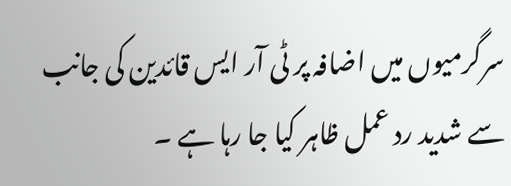سرگرمیوں میں اضافہ پر ٹی آر ایس قائدین کی جانب سے شدید رد عمل ظاہر کیا جا رہا ہے ۔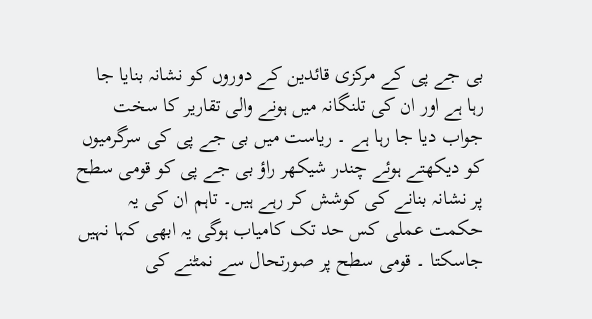بی جے پی کے مرکزی قائدین کے دوروں کو نشانہ بنایا جا رہا ہے اور ان کی تلنگانہ میں ہونے والی تقاریر کا سخت جواب دیا جا رہا ہے ۔ ریاست میں بی جے پی کی سرگرمیوں کو دیکھتے ہوئے چندر شیکھر راؤ بی جے پی کو قومی سطح پر نشانہ بنانے کی کوشش کر رہے ہیں۔ تاہم ان کی یہ حکمت عملی کس حد تک کامیاب ہوگی یہ ابھی کہا نہیں جاسکتا ۔ قومی سطح پر صورتحال سے نمٹنے کی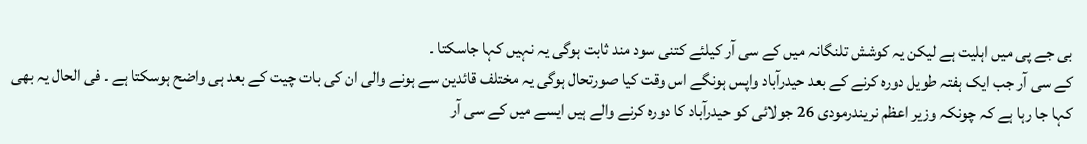بی جے پی میں اہلیت ہے لیکن یہ کوشش تلنگانہ میں کے سی آر کیلئے کتنی سود مند ثابت ہوگی یہ نہیں کہا جاسکتا ۔
کے سی آر جب ایک ہفتہ طویل دورہ کرنے کے بعد حیدرآباد واپس ہونگے اس وقت کیا صورتحال ہوگی یہ مختلف قائدین سے ہونے والی ان کی بات چیت کے بعد ہی واضح ہوسکتا ہے ۔ فی الحال یہ بھی کہا جا رہا ہے کہ چونکہ وزیر اعظم نریندرمودی 26 جولائی کو حیدرآباد کا دورہ کرنے والے ہیں ایسے میں کے سی آر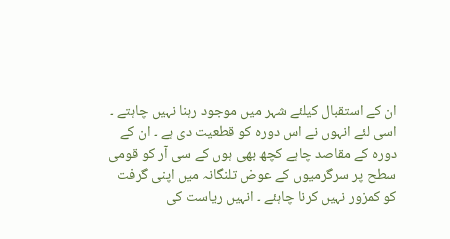ان کے استقبال کیلئے شہر میں موجود رہنا نہیں چاہتے ۔ اسی لئے انہوں نے اس دورہ کو قطعیت دی ہے ۔ ان کے دورہ کے مقاصد چاہے کچھ بھی ہوں کے سی آر کو قومی سطح پر سرگرمیوں کے عوض تلنگانہ میں اپنی گرفت کو کمزور نہیں کرنا چاہئے ۔ انہیں ریاست کی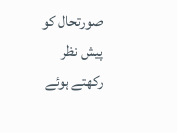صورتحال کو پیش نظر رکھتے ہوئے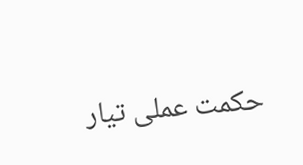حکمت عملی تیار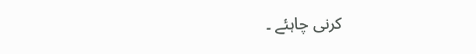کرنی چاہئے ۔